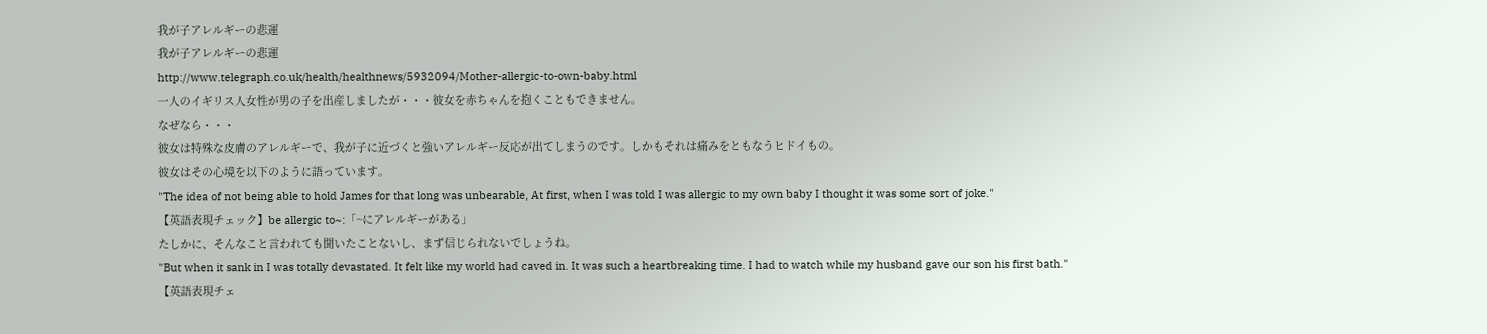我が子アレルギーの悲運
我が子アレルギーの悲運
http://www.telegraph.co.uk/health/healthnews/5932094/Mother-allergic-to-own-baby.html
一人のイギリス人女性が男の子を出産しましたが・・・彼女を赤ちゃんを抱くこともできません。
なぜなら・・・
彼女は特殊な皮膚のアレルギーで、我が子に近づくと強いアレルギー反応が出てしまうのです。しかもそれは痛みをともなうヒドイもの。
彼女はその心境を以下のように語っています。
"The idea of not being able to hold James for that long was unbearable, At first, when I was told I was allergic to my own baby I thought it was some sort of joke."
【英語表現チェック】be allergic to~:「~にアレルギーがある」
たしかに、そんなこと言われても聞いたことないし、まず信じられないでしょうね。
"But when it sank in I was totally devastated. It felt like my world had caved in. It was such a heartbreaking time. I had to watch while my husband gave our son his first bath."
【英語表現チェ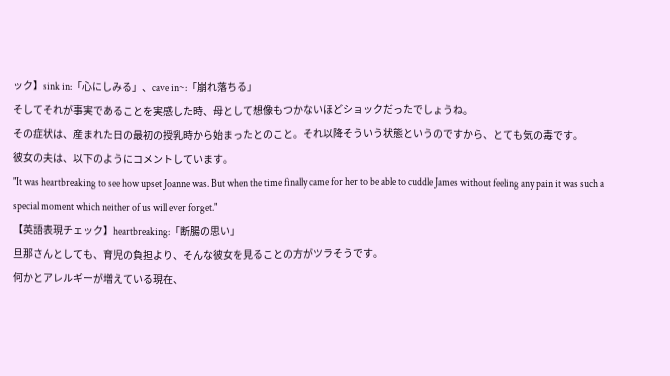ック】sink in:「心にしみる」、cave in~:「崩れ落ちる」
そしてそれが事実であることを実感した時、母として想像もつかないほどショックだったでしょうね。
その症状は、産まれた日の最初の授乳時から始まったとのこと。それ以降そういう状態というのですから、とても気の毒です。
彼女の夫は、以下のようにコメントしています。
"It was heartbreaking to see how upset Joanne was. But when the time finally came for her to be able to cuddle James without feeling any pain it was such a special moment which neither of us will ever forget."
【英語表現チェック】heartbreaking:「断腸の思い」
旦那さんとしても、育児の負担より、そんな彼女を見ることの方がツラそうです。
何かとアレルギーが増えている現在、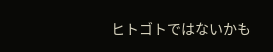ヒトゴトではないかも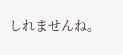しれませんね。